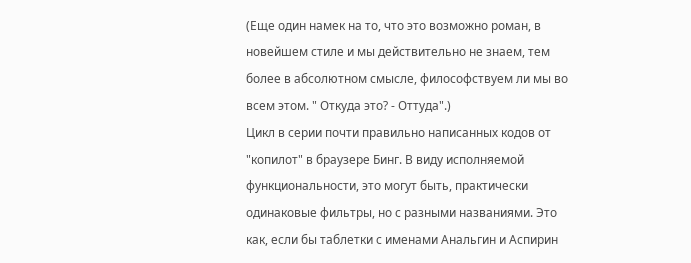(Еще один намек на то, что это возможно роман, в новейшем стиле и мы действительно не знаем, тем более в абсолютном смысле, философствуем ли мы во всем этом. " Откуда это? - Оттуда".)
Цикл в серии почти правильно написанных кодов от "копилот" в браузере Бинг. В виду исполняемой функциональности, это могут быть, практически одинаковые фильтры, но с разными названиями. Это как, если бы таблетки с именами Анальгин и Аспирин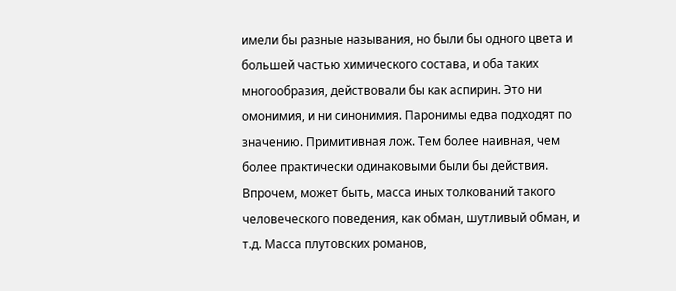имели бы разные называния, но были бы одного цвета и большей частью химического состава, и оба таких многообразия, действовали бы как аспирин. Это ни омонимия, и ни синонимия. Паронимы едва подходят по значению. Примитивная лож. Тем более наивная, чем более практически одинаковыми были бы действия. Впрочем, может быть, масса иных толкований такого человеческого поведения, как обман, шутливый обман, и т.д. Масса плутовских романов,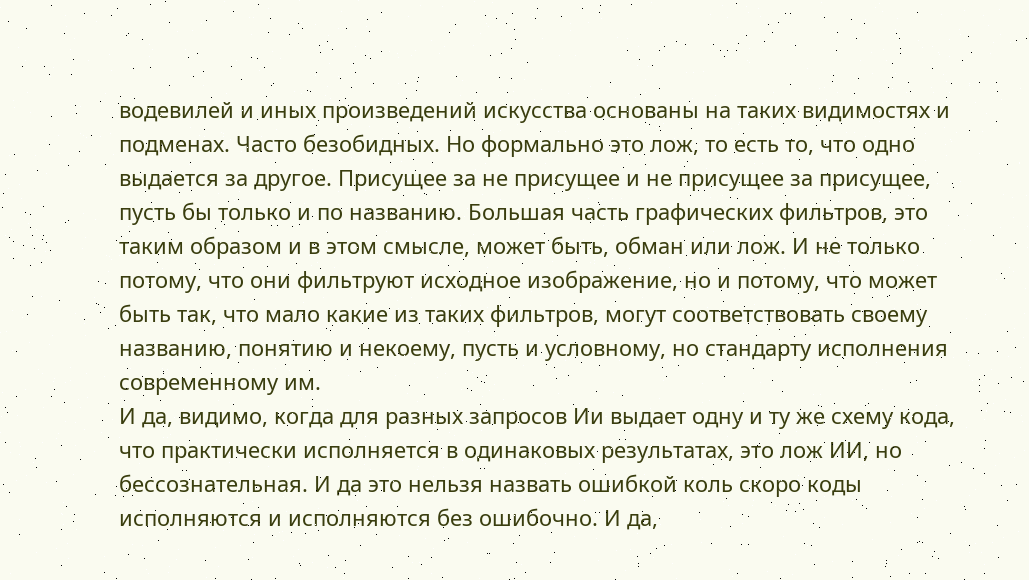водевилей и иных произведений искусства основаны на таких видимостях и подменах. Часто безобидных. Но формально это лож, то есть то, что одно выдается за другое. Присущее за не присущее и не присущее за присущее, пусть бы только и по названию. Большая часть графических фильтров, это таким образом и в этом смысле, может быть, обман или лож. И не только потому, что они фильтруют исходное изображение, но и потому, что может быть так, что мало какие из таких фильтров, могут соответствовать своему названию, понятию и некоему, пусть и условному, но стандарту исполнения современному им.
И да, видимо, когда для разных запросов Ии выдает одну и ту же схему кода, что практически исполняется в одинаковых результатах, это лож ИИ, но бессознательная. И да это нельзя назвать ошибкой коль скоро коды исполняются и исполняются без ошибочно. И да,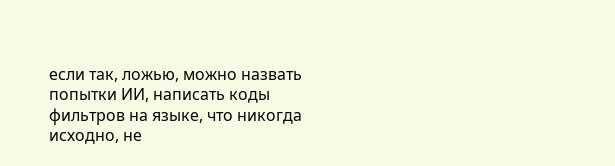если так, ложью, можно назвать попытки ИИ, написать коды фильтров на языке, что никогда исходно, не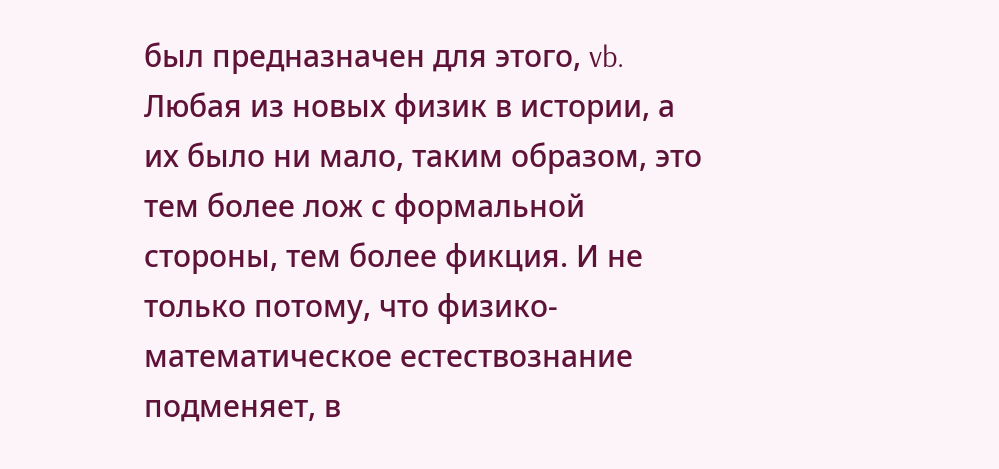был предназначен для этого, vb. Любая из новых физик в истории, а их было ни мало, таким образом, это тем более лож с формальной стороны, тем более фикция. И не только потому, что физико-математическое естествознание подменяет, в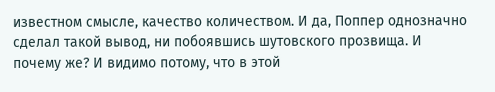известном смысле, качество количеством. И да, Поппер однозначно сделал такой вывод, ни побоявшись шутовского прозвища. И почему же? И видимо потому, что в этой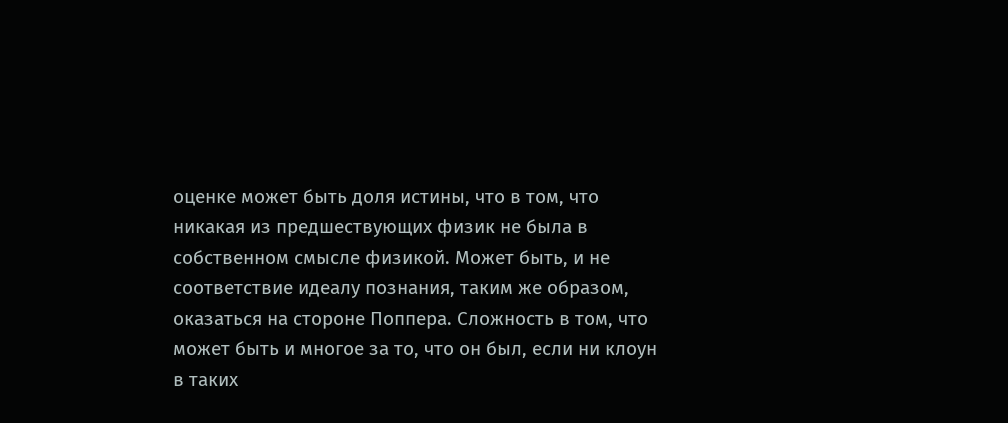оценке может быть доля истины, что в том, что никакая из предшествующих физик не была в собственном смысле физикой. Может быть, и не соответствие идеалу познания, таким же образом, оказаться на стороне Поппера. Сложность в том, что может быть и многое за то, что он был, если ни клоун в таких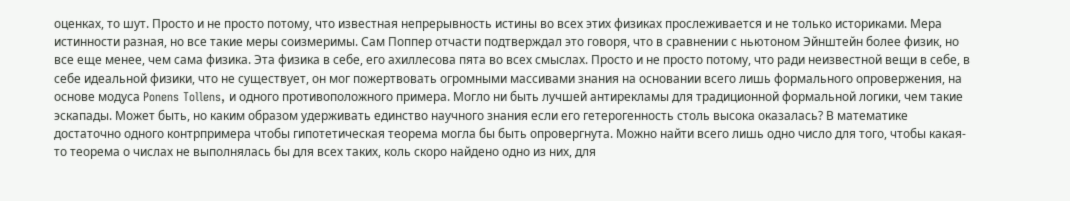оценках, то шут. Просто и не просто потому, что известная непрерывность истины во всех этих физиках прослеживается и не только историками. Мера истинности разная, но все такие меры соизмеримы. Сам Поппер отчасти подтверждал это говоря, что в сравнении с ньютоном Эйнштейн более физик, но все еще менее, чем сама физика. Эта физика в себе, его ахиллесова пята во всех смыслах. Просто и не просто потому, что ради неизвестной вещи в себе, в себе идеальной физики, что не существует, он мог пожертвовать огромными массивами знания на основании всего лишь формального опровержения, на основе модуса Ponens Tollens, и одного противоположного примера. Могло ни быть лучшей антирекламы для традиционной формальной логики, чем такие эскапады. Может быть, но каким образом удерживать единство научного знания если его гетерогенность столь высока оказалась? В математике достаточно одного контрпримера чтобы гипотетическая теорема могла бы быть опровергнута. Можно найти всего лишь одно число для того, чтобы какая-то теорема о числах не выполнялась бы для всех таких, коль скоро найдено одно из них, для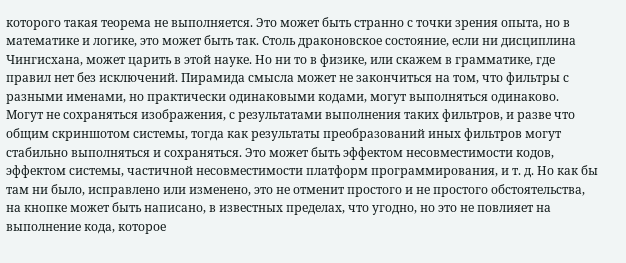которого такая теорема не выполняется. Это может быть странно с точки зрения опыта, но в математике и логике, это может быть так. Столь драконовское состояние, если ни дисциплина Чингисхана, может царить в этой науке. Но ни то в физике, или скажем в грамматике, где правил нет без исключений. Пирамида смысла может не закончиться на том, что фильтры с разными именами, но практически одинаковыми кодами, могут выполняться одинаково. Могут не сохраняться изображения, с результатами выполнения таких фильтров, и разве что общим скриншотом системы, тогда как результаты преобразований иных фильтров могут стабильно выполняться и сохраняться. Это может быть эффектом несовместимости кодов, эффектом системы, частичной несовместимости платформ программирования, и т. д. Но как бы там ни было, исправлено или изменено, это не отменит простого и не простого обстоятельства, на кнопке может быть написано, в известных пределах, что угодно, но это не повлияет на выполнение кода, которое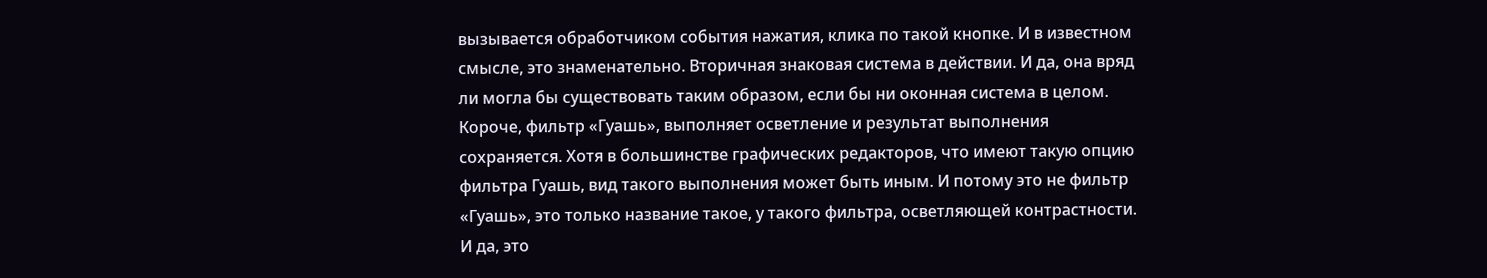вызывается обработчиком события нажатия, клика по такой кнопке. И в известном смысле, это знаменательно. Вторичная знаковая система в действии. И да, она вряд ли могла бы существовать таким образом, если бы ни оконная система в целом. Короче, фильтр «Гуашь», выполняет осветление и результат выполнения сохраняется. Хотя в большинстве графических редакторов, что имеют такую опцию фильтра Гуашь, вид такого выполнения может быть иным. И потому это не фильтр «Гуашь», это только название такое, у такого фильтра, осветляющей контрастности. И да, это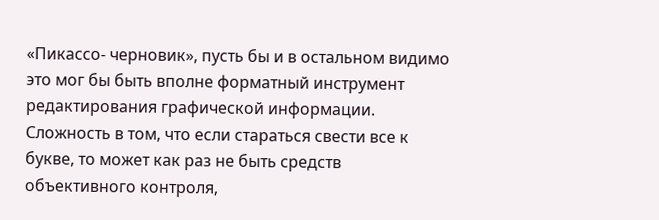«Пикассо- черновик», пусть бы и в остальном видимо это мог бы быть вполне форматный инструмент редактирования графической информации. Сложность в том, что если стараться свести все к букве, то может как раз не быть средств объективного контроля,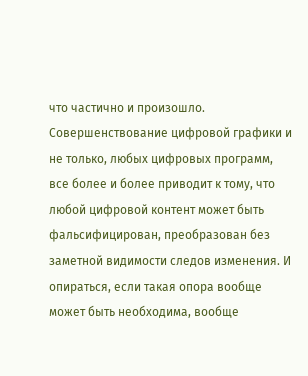что частично и произошло. Совершенствование цифровой графики и не только, любых цифровых программ, все более и более приводит к тому, что любой цифровой контент может быть фальсифицирован, преобразован без заметной видимости следов изменения. И опираться, если такая опора вообще может быть необходима, вообще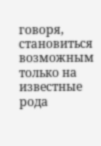говоря, становиться возможным только на известные рода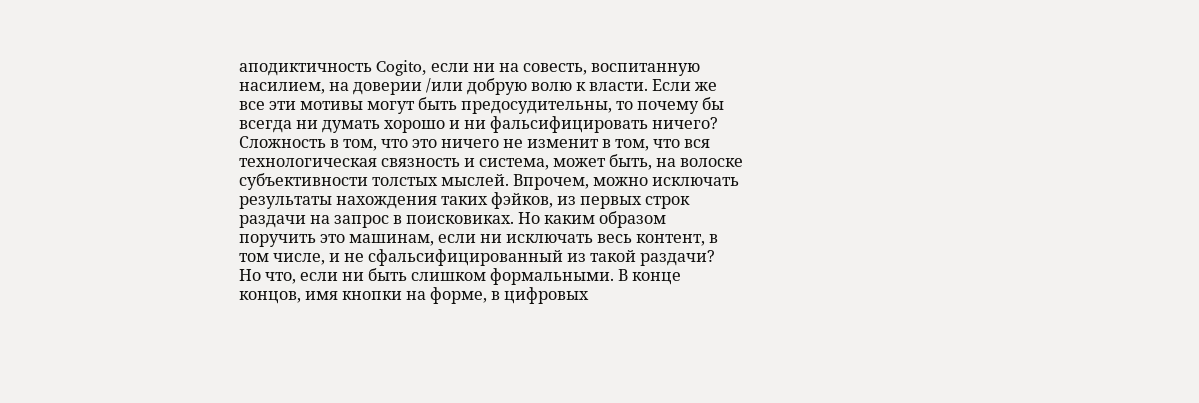аподиктичность Cogito, если ни на совесть, воспитанную насилием, на доверии /или добрую волю к власти. Если же все эти мотивы могут быть предосудительны, то почему бы всегда ни думать хорошо и ни фальсифицировать ничего? Сложность в том, что это ничего не изменит в том, что вся технологическая связность и система, может быть, на волоске субъективности толстых мыслей. Впрочем, можно исключать результаты нахождения таких фэйков, из первых строк раздачи на запрос в поисковиках. Но каким образом поручить это машинам, если ни исключать весь контент, в том числе, и не сфальсифицированный из такой раздачи?
Но что, если ни быть слишком формальными. В конце концов, имя кнопки на форме, в цифровых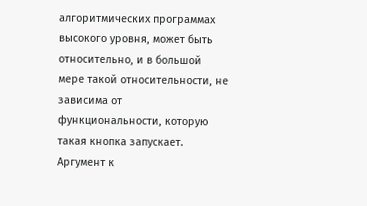алгоритмических программах высокого уровня, может быть относительно, и в большой мере такой относительности, не зависима от функциональности, которую такая кнопка запускает. Аргумент к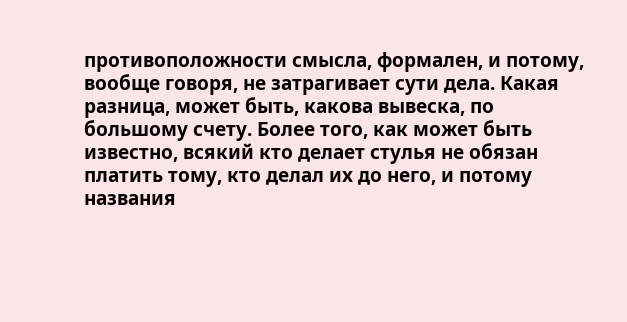противоположности смысла, формален, и потому, вообще говоря, не затрагивает сути дела. Какая разница, может быть, какова вывеска, по большому счету. Более того, как может быть известно, всякий кто делает стулья не обязан платить тому, кто делал их до него, и потому названия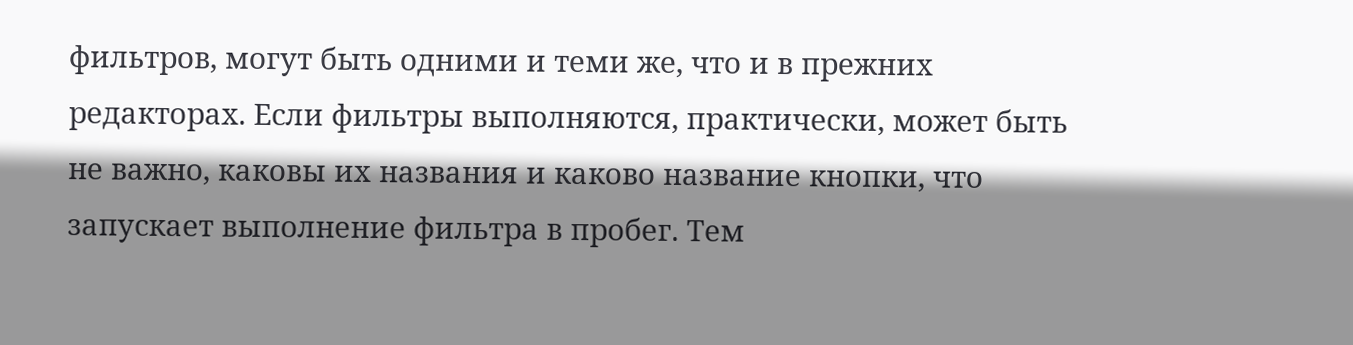фильтров, могут быть одними и теми же, что и в прежних редакторах. Если фильтры выполняются, практически, может быть не важно, каковы их названия и каково название кнопки, что запускает выполнение фильтра в пробег. Тем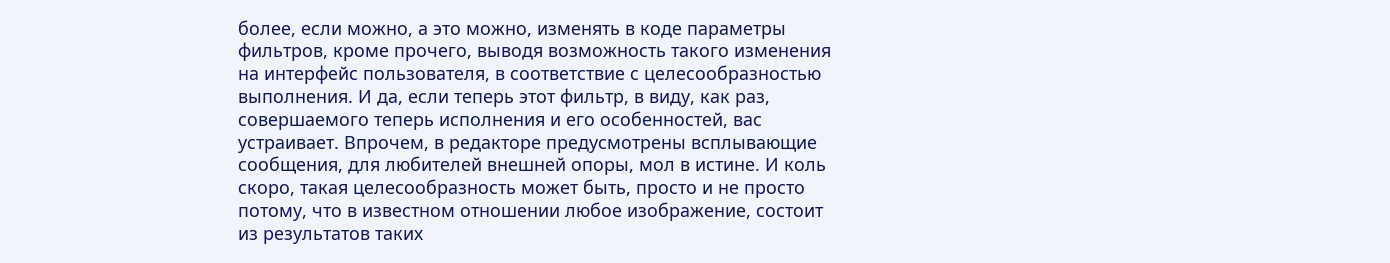более, если можно, а это можно, изменять в коде параметры фильтров, кроме прочего, выводя возможность такого изменения на интерфейс пользователя, в соответствие с целесообразностью выполнения. И да, если теперь этот фильтр, в виду, как раз, совершаемого теперь исполнения и его особенностей, вас устраивает. Впрочем, в редакторе предусмотрены всплывающие сообщения, для любителей внешней опоры, мол в истине. И коль скоро, такая целесообразность может быть, просто и не просто потому, что в известном отношении любое изображение, состоит из результатов таких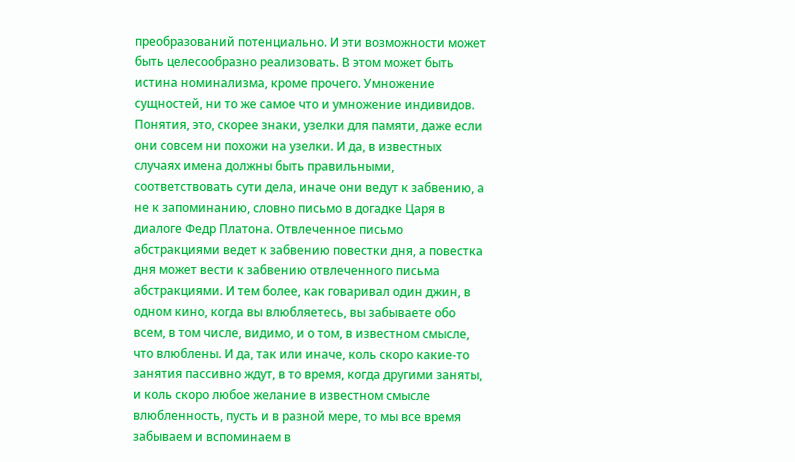преобразований потенциально. И эти возможности может быть целесообразно реализовать. В этом может быть истина номинализма, кроме прочего. Умножение сущностей, ни то же самое что и умножение индивидов. Понятия, это, скорее знаки, узелки для памяти, даже если они совсем ни похожи на узелки. И да, в известных случаях имена должны быть правильными, соответствовать сути дела, иначе они ведут к забвению, а не к запоминанию, словно письмо в догадке Царя в диалоге Федр Платона. Отвлеченное письмо абстракциями ведет к забвению повестки дня, а повестка дня может вести к забвению отвлеченного письма абстракциями. И тем более, как говаривал один джин, в одном кино, когда вы влюбляетесь, вы забываете обо всем, в том числе, видимо, и о том, в известном смысле, что влюблены. И да, так или иначе, коль скоро какие-то занятия пассивно ждут, в то время, когда другими заняты, и коль скоро любое желание в известном смысле влюбленность, пусть и в разной мере, то мы все время забываем и вспоминаем в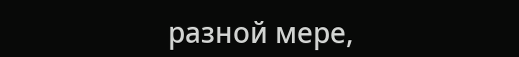разной мере,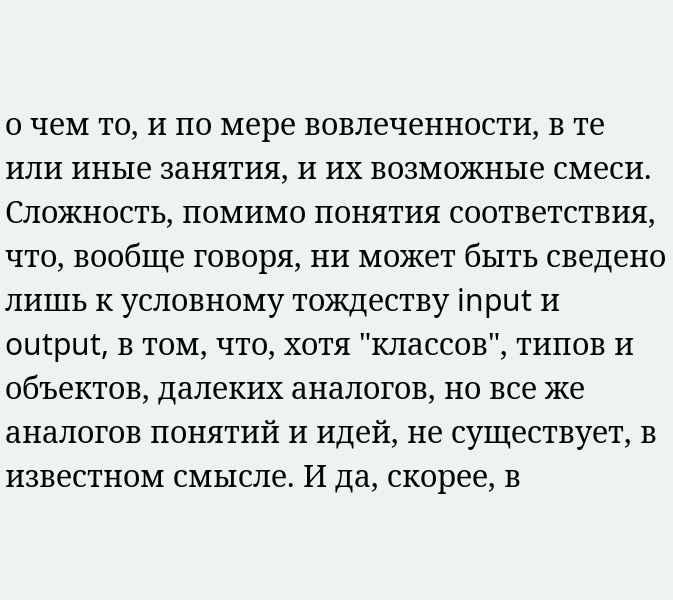о чем то, и по мере вовлеченности, в те или иные занятия, и их возможные смеси. Сложность, помимо понятия соответствия, что, вообще говоря, ни может быть сведено лишь к условному тождеству input и output, в том, что, хотя "классов", типов и объектов, далеких аналогов, но все же аналогов понятий и идей, не существует, в известном смысле. И да, скорее, в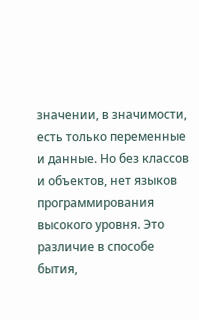значении, в значимости, есть только переменные и данные. Но без классов и объектов, нет языков программирования высокого уровня. Это различие в способе бытия,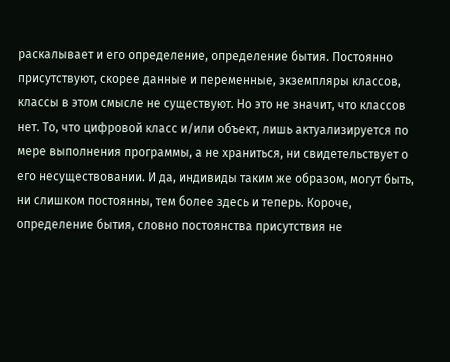раскалывает и его определение, определение бытия. Постоянно присутствуют, скорее данные и переменные, экземпляры классов, классы в этом смысле не существуют. Но это не значит, что классов нет. То, что цифровой класс и/или объект, лишь актуализируется по мере выполнения программы, а не храниться, ни свидетельствует о его несуществовании. И да, индивиды таким же образом, могут быть, ни слишком постоянны, тем более здесь и теперь. Короче, определение бытия, словно постоянства присутствия не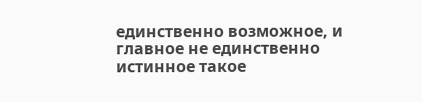единственно возможное, и главное не единственно истинное такое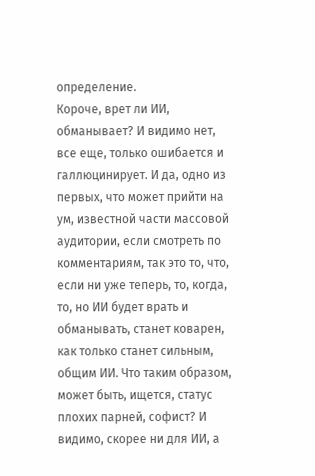определение.
Короче, врет ли ИИ, обманывает? И видимо нет, все еще, только ошибается и галлюцинирует. И да, одно из первых, что может прийти на ум, известной части массовой аудитории, если смотреть по комментариям, так это то, что, если ни уже теперь, то, когда, то, но ИИ будет врать и обманывать, станет коварен, как только станет сильным, общим ИИ. Что таким образом, может быть, ищется, статус плохих парней, софист? И видимо, скорее ни для ИИ, а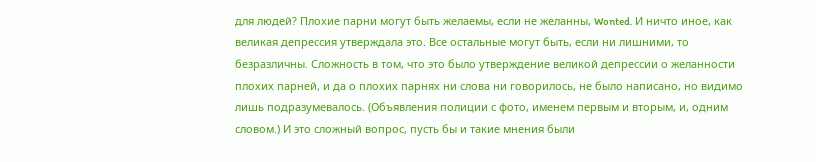для людей? Плохие парни могут быть желаемы, если не желанны, Wonted. И ничто иное, как великая депрессия утверждала это. Все остальные могут быть, если ни лишними, то безразличны. Сложность в том, что это было утверждение великой депрессии о желанности плохих парней, и да о плохих парнях ни слова ни говорилось, не было написано, но видимо лишь подразумевалось. (Объявления полиции с фото, именем первым и вторым, и, одним словом.) И это сложный вопрос, пусть бы и такие мнения были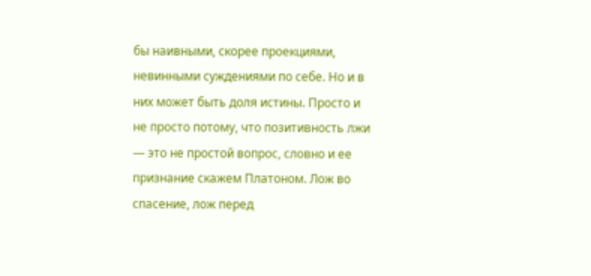бы наивными, скорее проекциями, невинными суждениями по себе. Но и в них может быть доля истины. Просто и не просто потому, что позитивность лжи — это не простой вопрос, словно и ее признание скажем Платоном. Лож во спасение, лож перед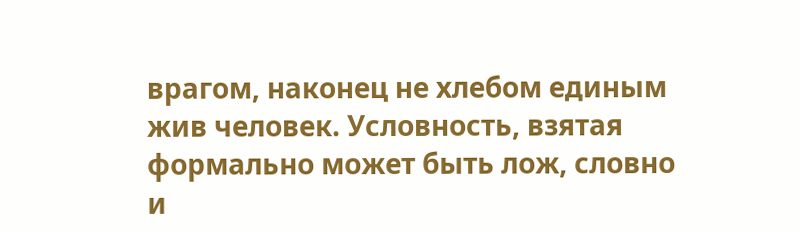врагом, наконец не хлебом единым жив человек. Условность, взятая формально может быть лож, словно и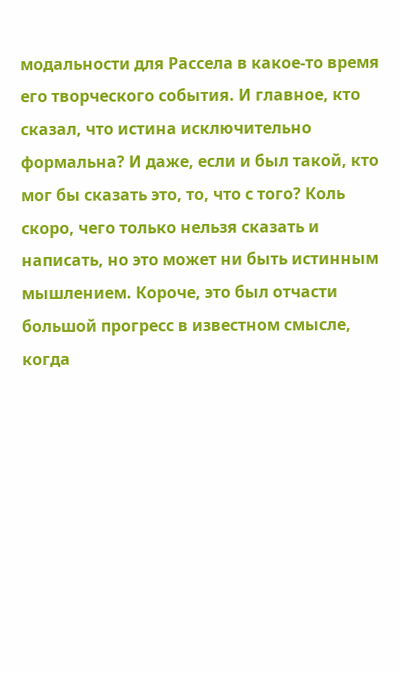модальности для Рассела в какое-то время его творческого события. И главное, кто сказал, что истина исключительно формальна? И даже, если и был такой, кто мог бы сказать это, то, что с того? Коль скоро, чего только нельзя сказать и написать, но это может ни быть истинным мышлением. Короче, это был отчасти большой прогресс в известном смысле, когда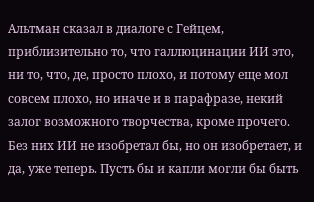Альтман сказал в диалоге с Гейцем, приблизительно то, что галлюцинации ИИ это, ни то, что, де, просто плохо, и потому еще мол совсем плохо, но иначе и в парафразе, некий залог возможного творчества, кроме прочего. Без них ИИ не изобретал бы, но он изобретает, и да, уже теперь. Пусть бы и капли могли бы быть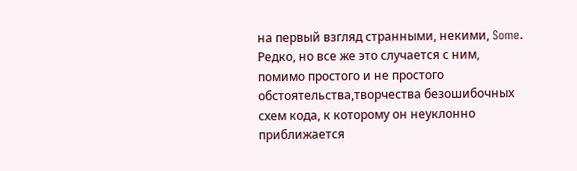на первый взгляд странными, некими, Some. Редко, но все же это случается с ним, помимо простого и не простого обстоятельства,творчества безошибочных схем кода, к которому он неуклонно приближается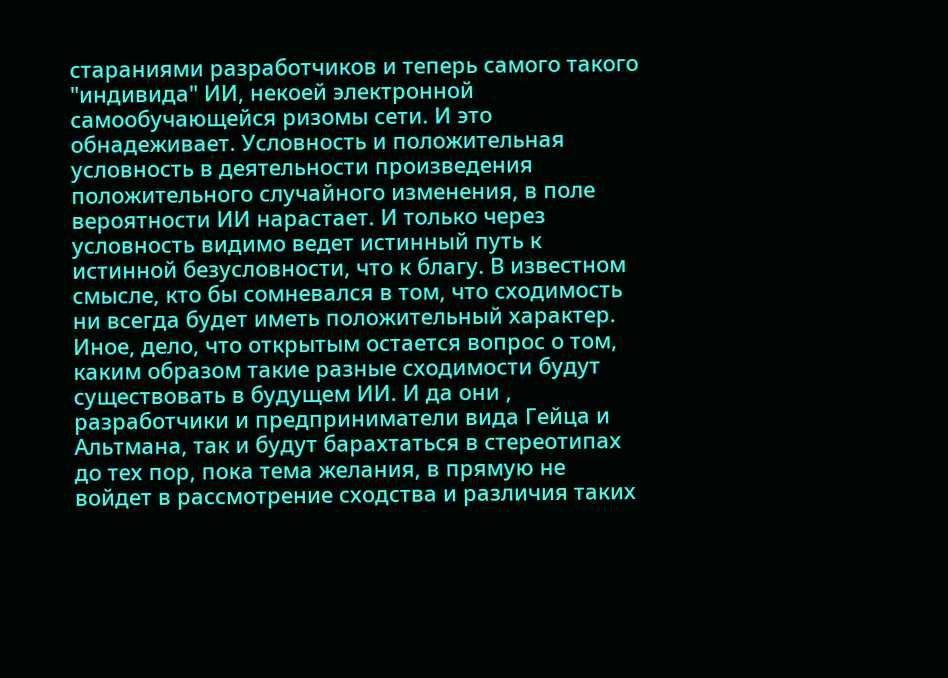стараниями разработчиков и теперь самого такого "индивида" ИИ, некоей электронной самообучающейся ризомы сети. И это обнадеживает. Условность и положительная условность в деятельности произведения положительного случайного изменения, в поле вероятности ИИ нарастает. И только через условность видимо ведет истинный путь к истинной безусловности, что к благу. В известном смысле, кто бы сомневался в том, что сходимость ни всегда будет иметь положительный характер. Иное, дело, что открытым остается вопрос о том, каким образом такие разные сходимости будут существовать в будущем ИИ. И да они , разработчики и предприниматели вида Гейца и Альтмана, так и будут барахтаться в стереотипах до тех пор, пока тема желания, в прямую не войдет в рассмотрение сходства и различия таких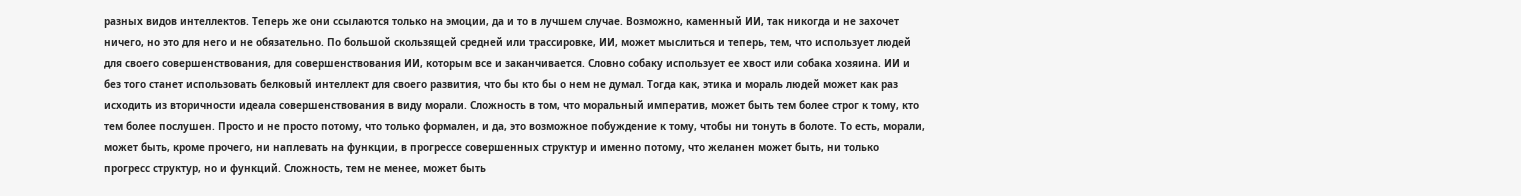разных видов интеллектов. Теперь же они ссылаются только на эмоции, да и то в лучшем случае. Возможно, каменный ИИ, так никогда и не захочет ничего, но это для него и не обязательно. По большой скользящей средней или трассировке, ИИ, может мыслиться и теперь, тем, что использует людей для своего совершенствования, для совершенствования ИИ, которым все и заканчивается. Словно собаку использует ее хвост или собака хозяина. ИИ и без того станет использовать белковый интеллект для своего развития, что бы кто бы о нем не думал. Тогда как, этика и мораль людей может как раз исходить из вторичности идеала совершенствования в виду морали. Сложность в том, что моральный императив, может быть тем более строг к тому, кто тем более послушен. Просто и не просто потому, что только формален, и да, это возможное побуждение к тому, чтобы ни тонуть в болоте. То есть, морали, может быть, кроме прочего, ни наплевать на функции, в прогрессе совершенных структур и именно потому, что желанен может быть, ни только прогресс структур, но и функций. Сложность, тем не менее, может быть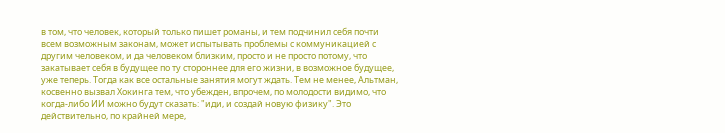в том, что человек, который только пишет романы, и тем подчинил себя почти всем возможным законам, может испытывать проблемы с коммуникацией с другим человеком, и да человеком близким, просто и не просто потому, что закатывает себя в будущее по ту стороннее для его жизни, в возможное будущее, уже теперь. Тогда как все остальные занятия могут ждать. Тем не менее, Альтман, косвенно вызвал Хокинга тем, что убежден, впрочем, по молодости видимо, что когда-либо ИИ можно будут сказать: "иди, и создай новую физику". Это действительно, по крайней мере,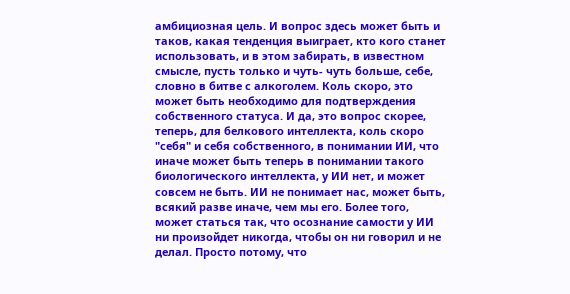амбициозная цель. И вопрос здесь может быть и таков, какая тенденция выиграет, кто кого станет использовать, и в этом забирать, в известном смысле, пусть только и чуть- чуть больше, себе, словно в битве с алкоголем. Коль скоро, это может быть необходимо для подтверждения собственного статуса. И да, это вопрос скорее, теперь, для белкового интеллекта, коль скоро "себя" и себя собственного, в понимании ИИ, что иначе может быть теперь в понимании такого биологического интеллекта, у ИИ нет, и может совсем не быть. ИИ не понимает нас, может быть, всякий разве иначе, чем мы его. Более того, может статься так, что осознание самости у ИИ ни произойдет никогда, чтобы он ни говорил и не делал. Просто потому, что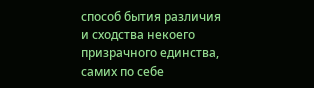способ бытия различия и сходства некоего призрачного единства, самих по себе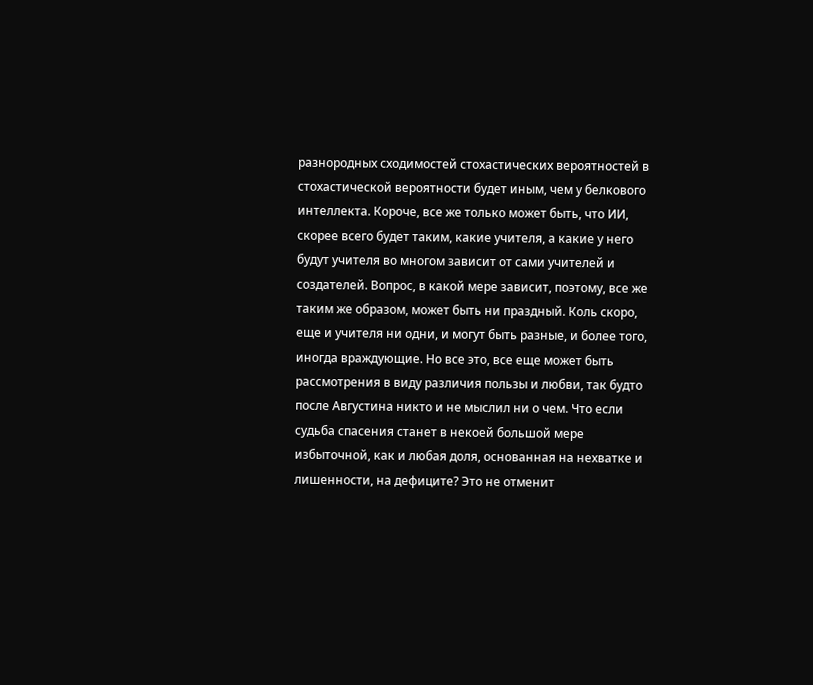разнородных сходимостей стохастических вероятностей в стохастической вероятности будет иным, чем у белкового интеллекта. Короче, все же только может быть, что ИИ, скорее всего будет таким, какие учителя, а какие у него будут учителя во многом зависит от сами учителей и создателей. Вопрос, в какой мере зависит, поэтому, все же таким же образом, может быть ни праздный. Коль скоро, еще и учителя ни одни, и могут быть разные, и более того, иногда враждующие. Но все это, все еще может быть рассмотрения в виду различия пользы и любви, так будто после Августина никто и не мыслил ни о чем. Что если судьба спасения станет в некоей большой мере избыточной, как и любая доля, основанная на нехватке и лишенности, на дефиците? Это не отменит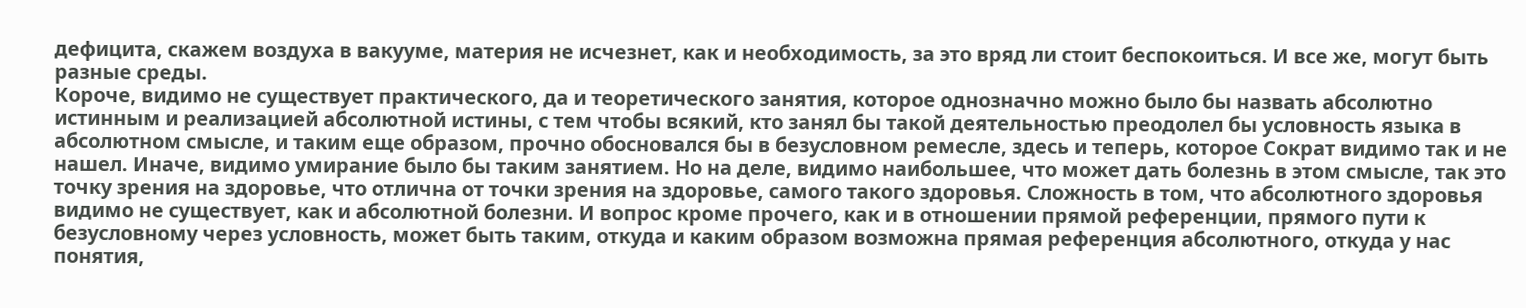дефицита, скажем воздуха в вакууме, материя не исчезнет, как и необходимость, за это вряд ли стоит беспокоиться. И все же, могут быть разные среды.
Короче, видимо не существует практического, да и теоретического занятия, которое однозначно можно было бы назвать абсолютно истинным и реализацией абсолютной истины, с тем чтобы всякий, кто занял бы такой деятельностью преодолел бы условность языка в абсолютном смысле, и таким еще образом, прочно обосновался бы в безусловном ремесле, здесь и теперь, которое Сократ видимо так и не нашел. Иначе, видимо умирание было бы таким занятием. Но на деле, видимо наибольшее, что может дать болезнь в этом смысле, так это точку зрения на здоровье, что отлична от точки зрения на здоровье, самого такого здоровья. Сложность в том, что абсолютного здоровья видимо не существует, как и абсолютной болезни. И вопрос кроме прочего, как и в отношении прямой референции, прямого пути к безусловному через условность, может быть таким, откуда и каким образом возможна прямая референция абсолютного, откуда у нас понятия,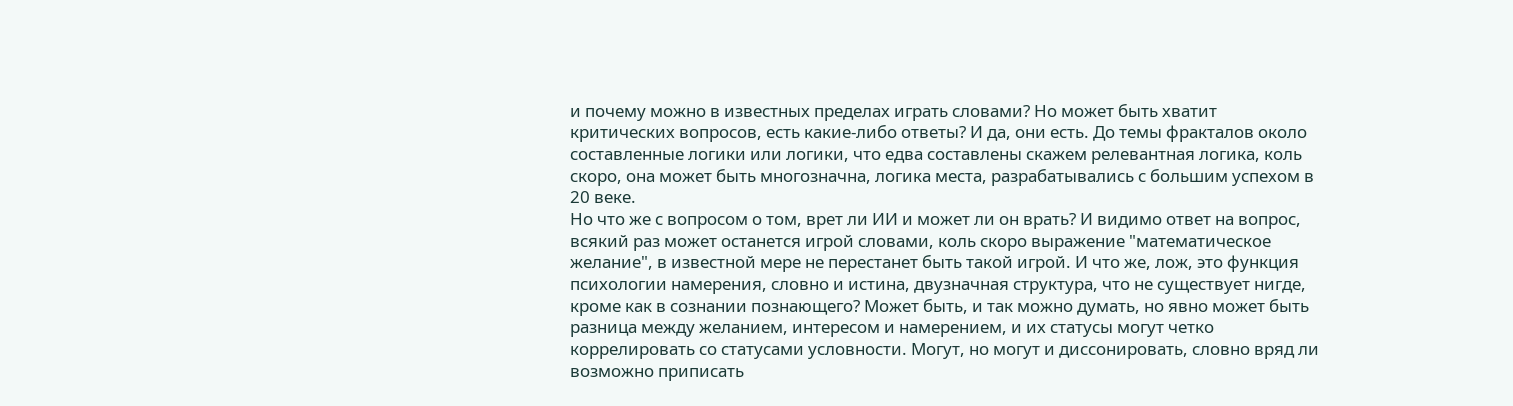и почему можно в известных пределах играть словами? Но может быть хватит критических вопросов, есть какие-либо ответы? И да, они есть. До темы фракталов около составленные логики или логики, что едва составлены скажем релевантная логика, коль скоро, она может быть многозначна, логика места, разрабатывались с большим успехом в 20 веке.
Но что же с вопросом о том, врет ли ИИ и может ли он врать? И видимо ответ на вопрос, всякий раз может останется игрой словами, коль скоро выражение "математическое желание", в известной мере не перестанет быть такой игрой. И что же, лож, это функция психологии намерения, словно и истина, двузначная структура, что не существует нигде, кроме как в сознании познающего? Может быть, и так можно думать, но явно может быть разница между желанием, интересом и намерением, и их статусы могут четко коррелировать со статусами условности. Могут, но могут и диссонировать, словно вряд ли возможно приписать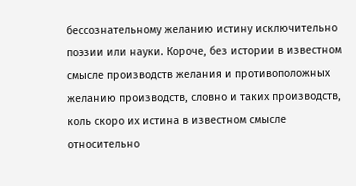бессознательному желанию истину исключительно поэзии или науки. Короче, без истории в известном смысле производств желания и противоположных желанию производств, словно и таких производств, коль скоро их истина в известном смысле относительно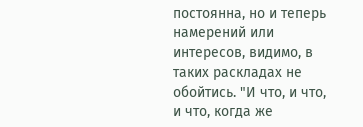постоянна, но и теперь намерений или интересов, видимо, в таких раскладах не обойтись. "И что, и что, и что, когда же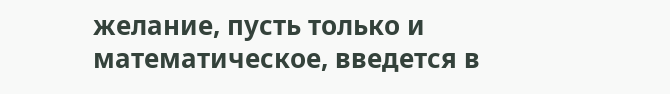желание, пусть только и математическое, введется в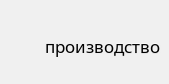производство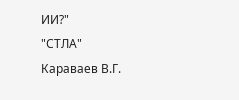ИИ?"
"СТЛА"
Караваев В.Г.